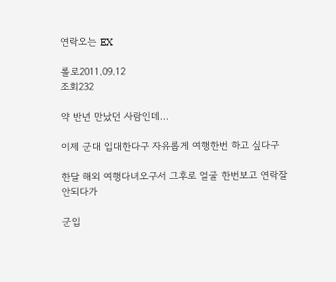연락오는 EX

롤로2011.09.12
조회232

약 반년 만났던 사람인데...

이제 군대 입대한다구 자유롭게 여행한번 하고 싶다구

한달 해외 여행다녀오구서 그후로 얼굴 한번보고 연락잘 안되다가

군입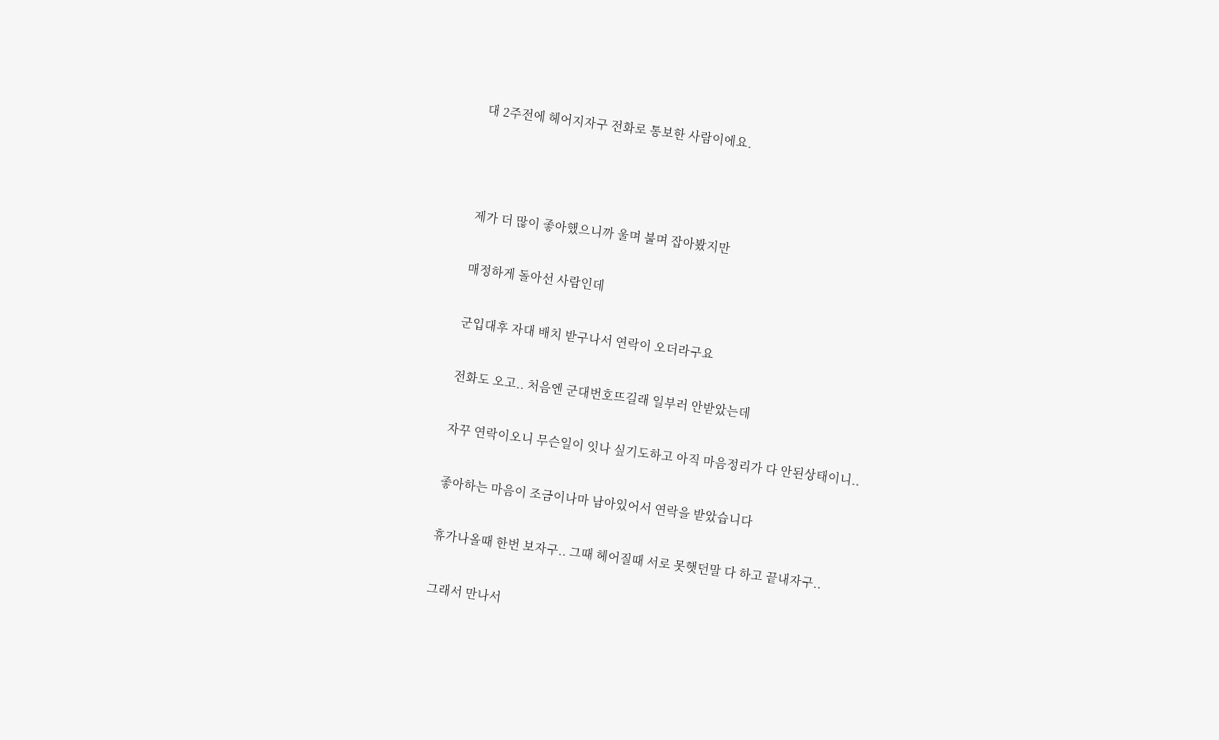대 2주전에 헤어지자구 전화로 통보한 사람이에요.



제가 더 많이 좋아했으니까 울며 불며 잡아봤지만

매정하게 돌아선 사람인데

군입대후 자대 배치 받구나서 연락이 오더라구요

전화도 오고.. 처음엔 군대번호뜨길래 일부러 안받았는데

자꾸 연락이오니 무슨일이 잇나 싶기도하고 아직 마음정리가 다 안된상태이니..

좋아하는 마음이 조금이나마 남아있어서 연락을 받았습니다

휴가나올때 한번 보자구.. 그때 헤어질때 서로 못햇던말 다 하고 끝내자구..

그래서 만나서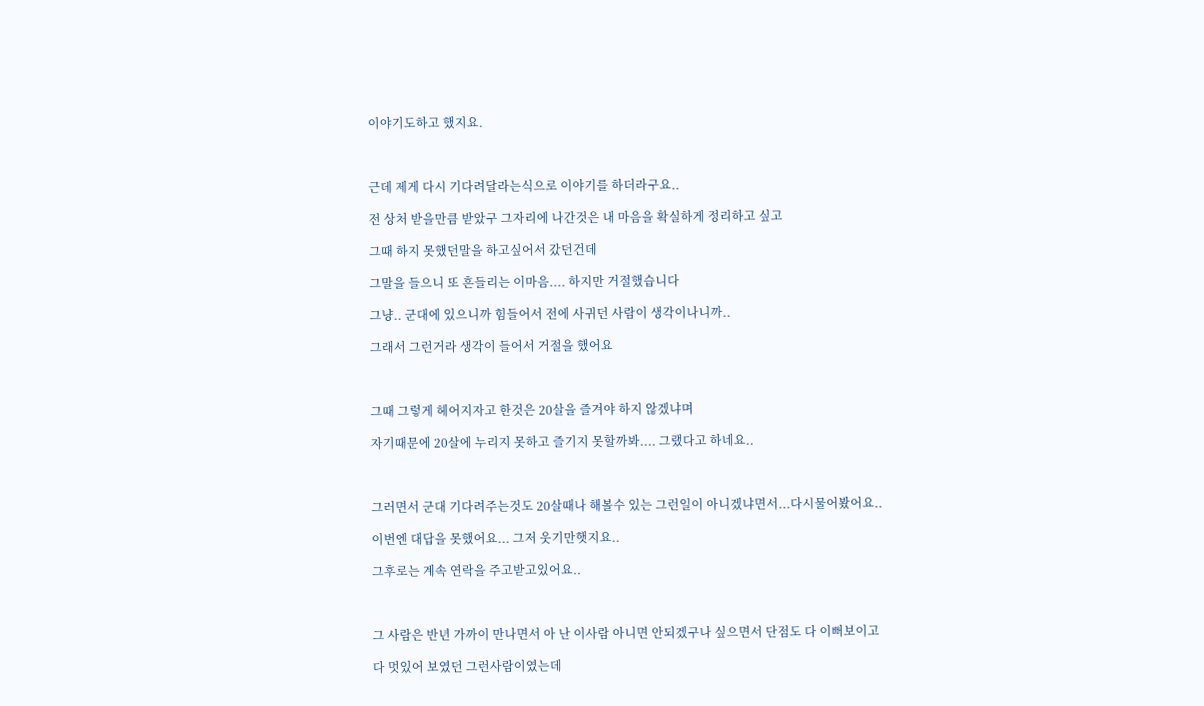이야기도하고 했지요.



근데 제게 다시 기다려달라는식으로 이야기를 하더라구요..

전 상처 받을만큼 받았구 그자리에 나간것은 내 마음을 확실하게 정리하고 싶고

그때 하지 못했던말을 하고싶어서 갔던건데

그말을 들으니 또 흔들리는 이마음.... 하지만 거절했습니다

그냥.. 군대에 있으니까 힘들어서 전에 사귀던 사람이 생각이나니까..

그래서 그런거라 생각이 들어서 거절을 했어요



그때 그렇게 헤어지자고 한것은 20살을 즐겨야 하지 않겠냐며

자기때문에 20살에 누리지 못하고 즐기지 못할까봐.... 그랬다고 하네요..



그러면서 군대 기다려주는것도 20살때나 해볼수 있는 그런일이 아니겠냐면서...다시물어봤어요..

이번엔 대답을 못했어요... 그저 웃기만햇지요..

그후로는 계속 연락을 주고받고있어요..



그 사람은 반년 가까이 만나면서 아 난 이사람 아니면 안되겠구나 싶으면서 단점도 다 이뻐보이고

다 멋있어 보였던 그런사람이였는데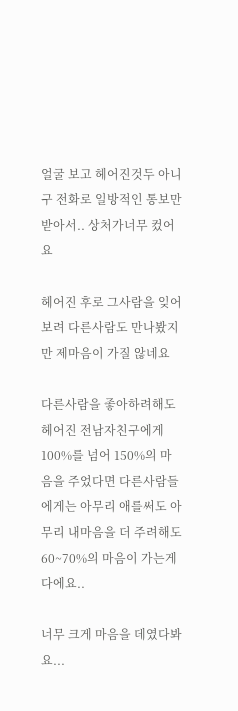얼굴 보고 헤어진것두 아니구 전화로 일방적인 통보만 받아서.. 상처가너무 컸어요

헤어진 후로 그사람을 잊어보려 다른사람도 만나봤지만 제마음이 가질 않네요

다른사람을 좋아하려해도 헤어진 전남자친구에게100%를 넘어 150%의 마음을 주었다면 다른사람들에게는 아무리 애를써도 아무리 내마음을 더 주려해도 60~70%의 마음이 가는게 다에요..

너무 크게 마음을 데였다봐요...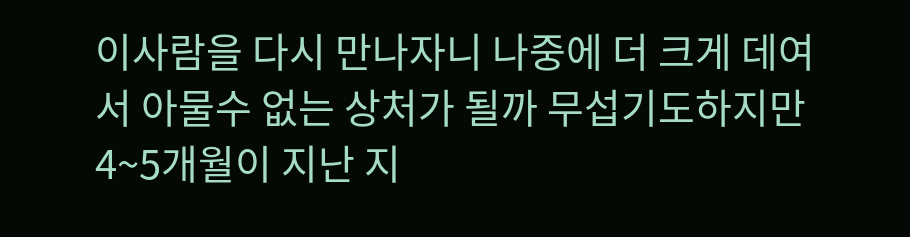이사람을 다시 만나자니 나중에 더 크게 데여서 아물수 없는 상처가 될까 무섭기도하지만 4~5개월이 지난 지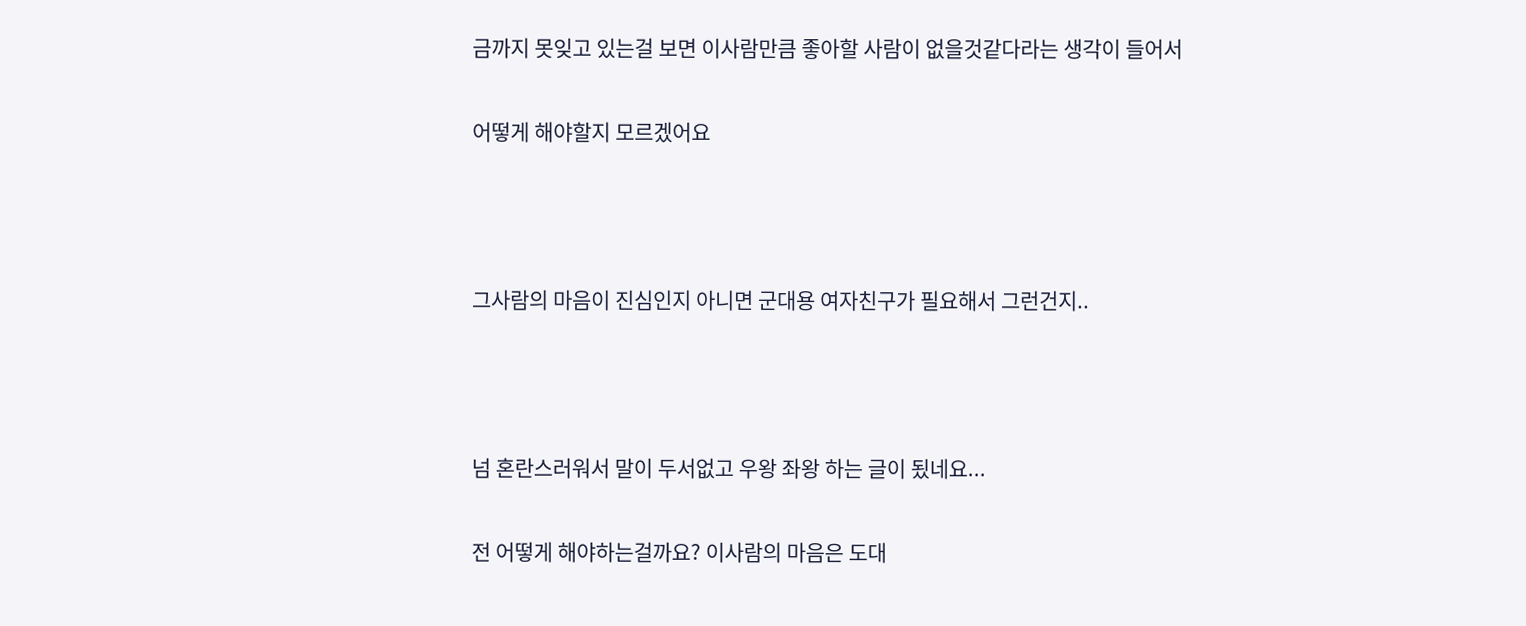금까지 못잊고 있는걸 보면 이사람만큼 좋아할 사람이 없을것같다라는 생각이 들어서

어떻게 해야할지 모르겠어요



그사람의 마음이 진심인지 아니면 군대용 여자친구가 필요해서 그런건지..



넘 혼란스러워서 말이 두서없고 우왕 좌왕 하는 글이 됬네요...

전 어떻게 해야하는걸까요? 이사람의 마음은 도대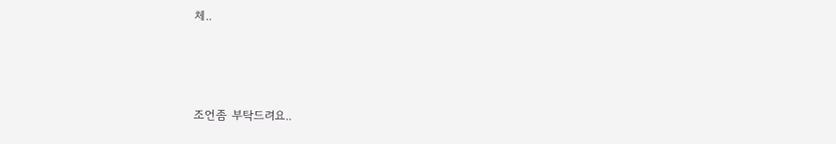체..



조언좀 부탁드려요..